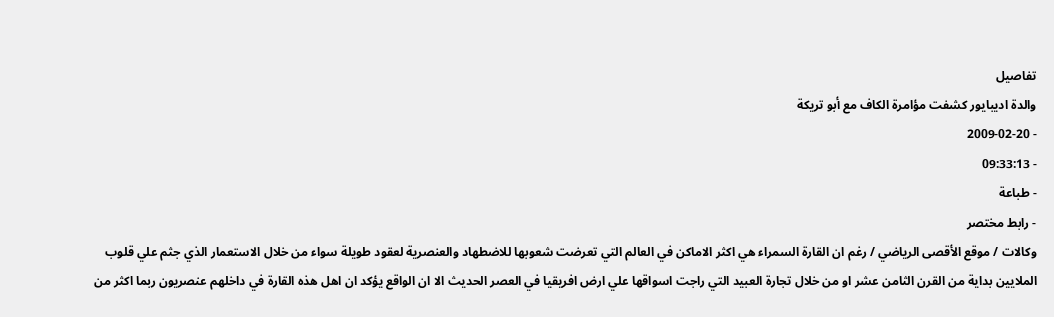تفاصيل
والدة اديبايور كشفت مؤامرة الكاف مع أبو تريكة
- 2009-02-20
- 09:33:13
- طباعة
- رابط مختصر
وكالات / موقع الأقصى الرياضي / رغم ان القارة السمراء هي اكثر الاماكن في العالم التي تعرضت شعوبها للاضطهاد والعنصرية لعقود طويلة سواء من خلال الاستعمار الذي جثم علي قلوب الملايين بداية من القرن الثامن عشر او من خلال تجارة العبيد التي راجت اسواقها علي ارض افريقيا في العصر الحديث الا ان الواقع يؤكد ان اهل هذه القارة في داخلهم عنصريون ربما اكثر من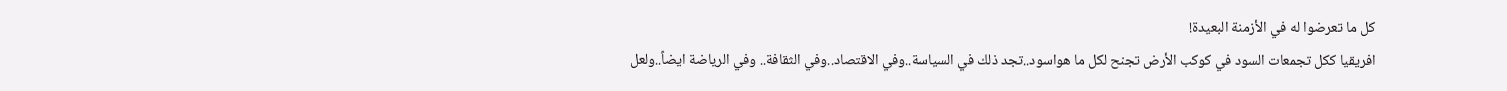كل ما تعرضوا له في الأزمنة البعيدة!
افريقيا ككل تجمعات السود في كوكب الأرض تجنح لكل ما هواسود..تجد ذلك في السياسة..وفي الاقتصاد..وفي الثقافة.. وفي الرياضة ايضاً..ولعل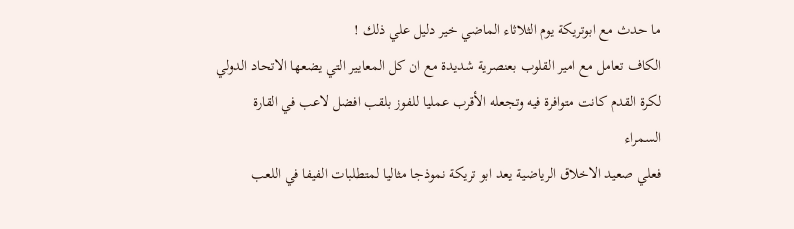ما حدث مع ابوتريكة يوم الثلاثاء الماضي خير دليل علي ذلك !
الكاف تعامل مع امير القلوب بعنصرية شديدة مع ان كل المعايير التي يضعها الاتحاد الدولي لكرة القدم كانت متوافرة فيه وتجعله الأقرب عمليا للفوز بلقب افضل لاعب في القارة السمراء
فعلي صعيد الاخلاق الرياضية يعد ابو تريكة نموذجا مثاليا لمتطلبات الفيفا في اللعب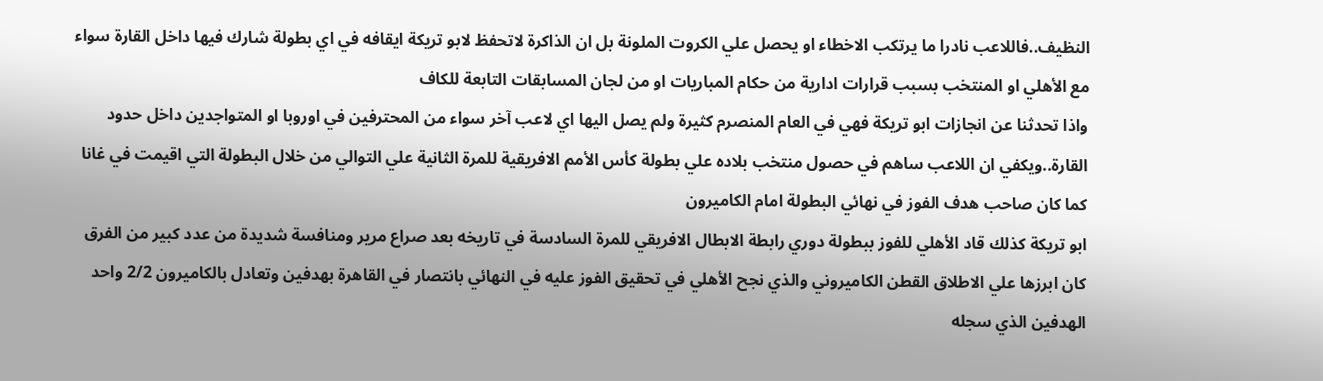النظيف..فاللاعب نادرا ما يرتكب الاخطاء او يحصل علي الكروت الملونة بل ان الذاكرة لاتحفظ لابو تريكة ايقافه في اي بطولة شارك فيها داخل القارة سواء مع الأهلي او المنتخب بسبب قرارات ادارية من حكام المباريات او من لجان المسابقات التابعة للكاف
واذا تحدثنا عن انجازات ابو تريكة فهي في العام المنصرم كثيرة ولم يصل اليها اي لاعب آخر سواء من المحترفين في اوروبا او المتواجدين داخل حدود القارة..ويكفي ان اللاعب ساهم في حصول منتخب بلاده علي بطولة كأس الأمم الافريقية للمرة الثانية علي التوالي من خلال البطولة التي اقيمت في غانا كما كان صاحب هدف الفوز في نهائي البطولة امام الكاميرون
ابو تريكة كذلك قاد الأهلي للفوز ببطولة دوري رابطة الابطال الافريقي للمرة السادسة في تاريخه بعد صراع مرير ومنافسة شديدة من عدد كبير من الفرق كان ابرزها علي الاطلاق القطن الكاميروني والذي نجح الأهلي في تحقيق الفوز عليه في النهائي بانتصار في القاهرة بهدفين وتعادل بالكاميرون 2/2 واحد الهدفين الذي سجله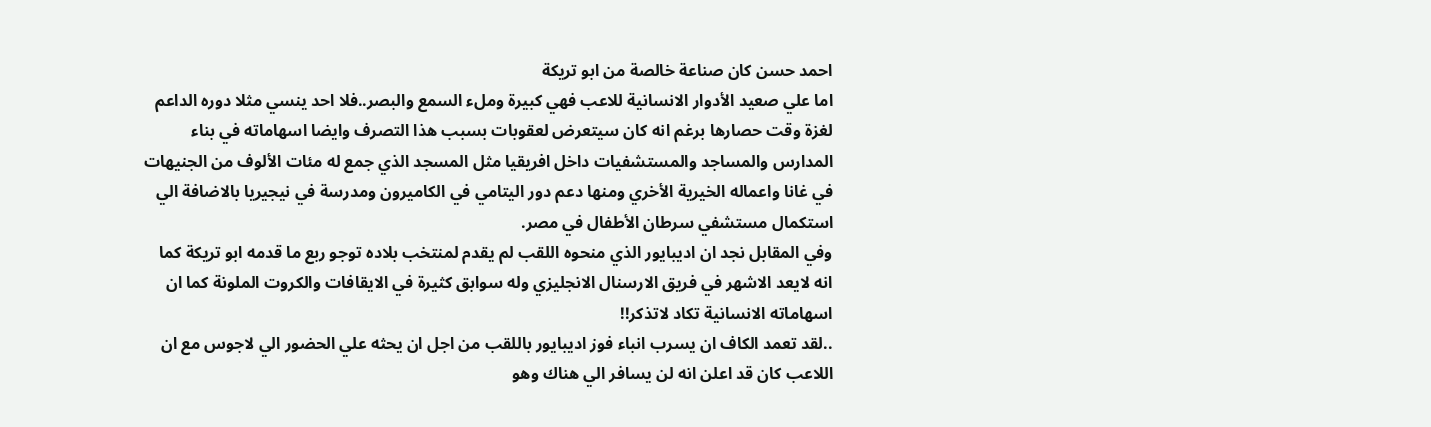احمد حسن كان صناعة خالصة من ابو تريكة
اما علي صعيد الأدوار الانسانية للاعب فهي كبيرة وملء السمع والبصر..فلا احد ينسي مثلا دوره الداعم لغزة وقت حصارها برغم انه كان سيتعرض لعقوبات بسبب هذا التصرف وايضا اسهاماته في بناء المدارس والمساجد والمستشفيات داخل افريقيا مثل المسجد الذي جمع له مئات الألوف من الجنيهات في غانا واعماله الخيرية الأخري ومنها دعم دور اليتامي في الكاميرون ومدرسة في نيجيريا بالاضافة الي استكمال مستشفي سرطان الأطفال في مصر.
وفي المقابل نجد ان اديبايور الذي منحوه اللقب لم يقدم لمنتخب بلاده توجو ربع ما قدمه ابو تريكة كما انه لايعد الاشهر في فريق الارسنال الانجليزي وله سوابق كثيرة في الايقافات والكروت الملونة كما ان اسهاماته الانسانية تكاد لاتذكر!!
..لقد تعمد الكاف ان يسرب انباء فوز اديبايور باللقب من اجل ان يحثه علي الحضور الي لاجوس مع ان اللاعب كان قد اعلن انه لن يسافر الي هناك وهو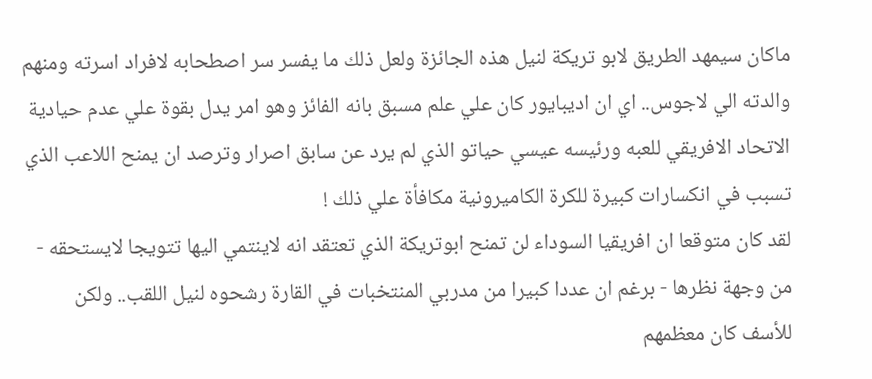ماكان سيمهد الطريق لابو تريكة لنيل هذه الجائزة ولعل ذلك ما يفسر سر اصطحابه لافراد اسرته ومنهم والدته الي لاجوس.. اي ان اديبايور كان علي علم مسبق بانه الفائز وهو امر يدل بقوة علي عدم حيادية الاتحاد الافريقي للعبه ورئيسه عيسي حياتو الذي لم يرد عن سابق اصرار وترصد ان يمنح اللاعب الذي تسبب في انكسارات كبيرة للكرة الكاميرونية مكافأة علي ذلك !
لقد كان متوقعا ان افريقيا السوداء لن تمنح ابوتريكة الذي تعتقد انه لاينتمي اليها تتويجا لايستحقه - من وجهة نظرها - برغم ان عددا كبيرا من مدربي المنتخبات في القارة رشحوه لنيل اللقب.. ولكن للأسف كان معظمهم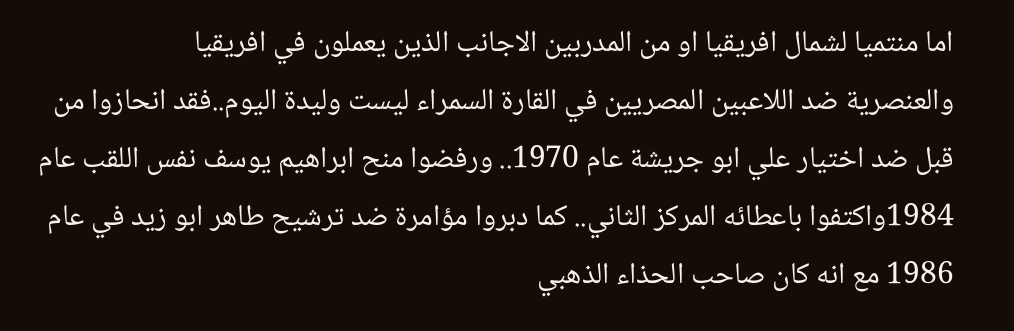اما منتميا لشمال افريقيا او من المدربين الاجانب الذين يعملون في افريقيا
والعنصرية ضد اللاعبين المصريين في القارة السمراء ليست وليدة اليوم..فقد انحازوا من قبل ضد اختيار علي ابو جريشة عام 1970.. ورفضوا منح ابراهيم يوسف نفس اللقب عام 1984واكتفوا باعطائه المركز الثاني.. كما دبروا مؤامرة ضد ترشيح طاهر ابو زيد في عام 1986 مع انه كان صاحب الحذاء الذهبي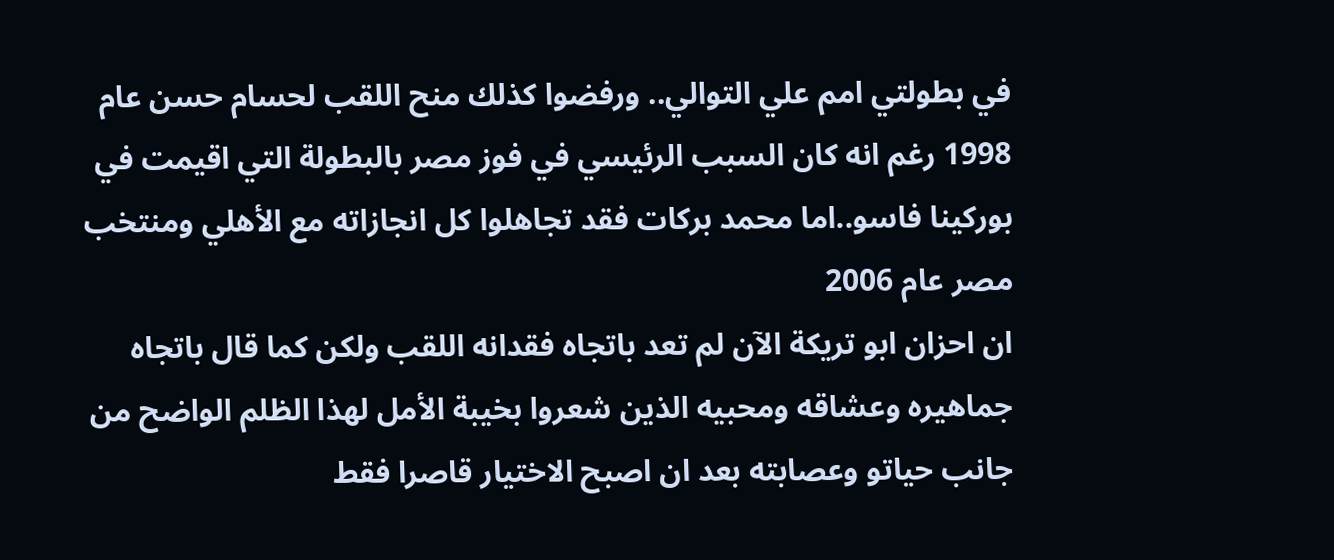في بطولتي امم علي التوالي.. ورفضوا كذلك منح اللقب لحسام حسن عام 1998 رغم انه كان السبب الرئيسي في فوز مصر بالبطولة التي اقيمت في بوركينا فاسو..اما محمد بركات فقد تجاهلوا كل انجازاته مع الأهلي ومنتخب مصر عام 2006
ان احزان ابو تريكة الآن لم تعد باتجاه فقدانه اللقب ولكن كما قال باتجاه جماهيره وعشاقه ومحبيه الذين شعروا بخيبة الأمل لهذا الظلم الواضح من جانب حياتو وعصابته بعد ان اصبح الاختيار قاصرا فقط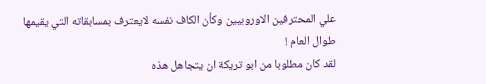علي المحترفين الاوروبيين وكأن الكاف نفسه لايعترف بمسابقاته التي يقيمها طوال العام !
لقد كان مطلوبا من ابو تريكة ان يتجاهل هذه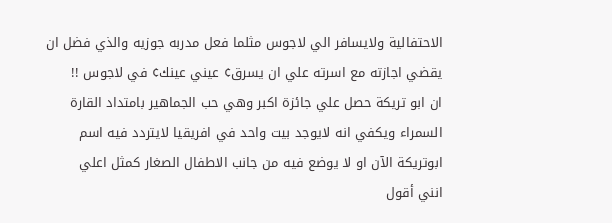الاحتفالية ولايسافر الي لاجوس مثلما فعل مدربه جوزيه والذي فضل ان يقضي اجازته مع اسرته علي ان يسرق¢ عيني عينك¢ في لاجوس !!
ان ابو تريكة حصل علي جائزة اكبر وهي حب الجماهير بامتداد القارة السمراء ويكفي انه لايوجد بيت واحد في افريقيا لايتردد فيه اسم ابوتريكة الآن او لا يوضع فيه من جانب الاطفال الصغار كمثل اعلي
انني أقول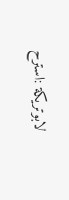لابوتريكة :استرح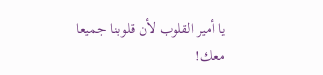يا أمير القلوب لأن قلوبنا جميعا معك!